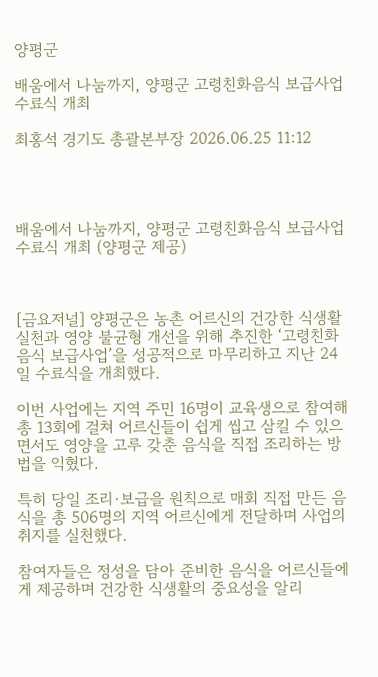양평군

배움에서 나눔까지, 양평군 고령친화음식 보급사업 수료식 개최

최홍석 경기도 총괄본부장 2026.06.25 11:12




배움에서 나눔까지, 양평군 고령친화음식 보급사업 수료식 개최 (양평군 제공)



[금요저널] 양평군은 농촌 어르신의 건강한 식생활 실천과 영양 불균형 개선을 위해 추진한 ‘고령친화음식 보급사업’을 성공적으로 마무리하고 지난 24일 수료식을 개최했다.

이번 사업에는 지역 주민 16명이 교육생으로 참여해 총 13회에 걸쳐 어르신들이 쉽게 씹고 삼킬 수 있으면서도 영양을 고루 갖춘 음식을 직접 조리하는 방법을 익혔다.

특히 당일 조리·보급을 원칙으로 매회 직접 만든 음식을 총 506명의 지역 어르신에게 전달하며 사업의 취지를 실천했다.

참여자들은 정성을 담아 준비한 음식을 어르신들에게 제공하며 건강한 식생활의 중요성을 알리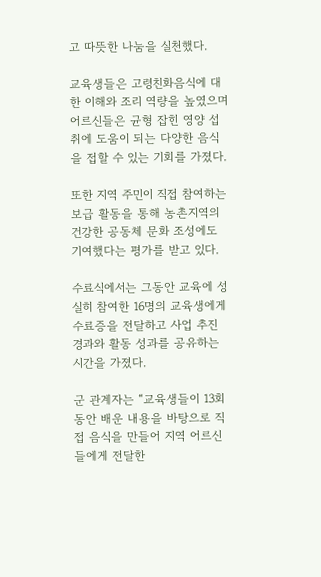고 따뜻한 나눔을 실천했다.

교육생들은 고령친화음식에 대한 이해와 조리 역량을 높였으며 어르신들은 균형 잡힌 영양 섭취에 도움이 되는 다양한 음식을 접할 수 있는 기회를 가졌다.

또한 지역 주민이 직접 참여하는 보급 활동을 통해 농촌지역의 건강한 공동체 문화 조성에도 기여했다는 평가를 받고 있다.

수료식에서는 그동안 교육에 성실히 참여한 16명의 교육생에게 수료증을 전달하고 사업 추진 경과와 활동 성과를 공유하는 시간을 가졌다.

군 관계자는 “교육생들이 13회 동안 배운 내용을 바탕으로 직접 음식을 만들어 지역 어르신들에게 전달한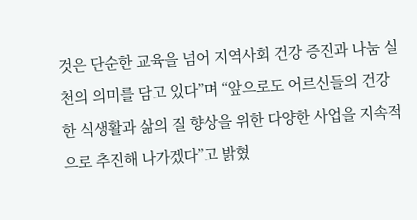것은 단순한 교육을 넘어 지역사회 건강 증진과 나눔 실천의 의미를 담고 있다”며 “앞으로도 어르신들의 건강한 식생활과 삶의 질 향상을 위한 다양한 사업을 지속적으로 추진해 나가겠다”고 밝혔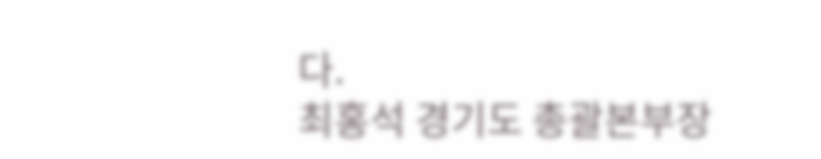다.
최홍석 경기도 총괄본부장